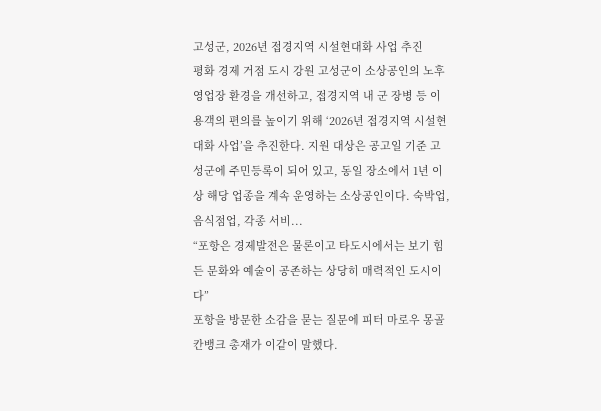고성군, 2026년 접경지역 시설현대화 사업 추진
평화 경제 거점 도시 강원 고성군이 소상공인의 노후 영업장 환경을 개선하고, 접경지역 내 군 장병 등 이용객의 편의를 높이기 위해 ‘2026년 접경지역 시설현대화 사업’을 추진한다. 지원 대상은 공고일 기준 고성군에 주민등록이 되어 있고, 동일 장소에서 1년 이상 해당 업종을 계속 운영하는 소상공인이다. 숙박업, 음식점업, 각종 서비...
“포항은 경제발전은 물론이고 타도시에서는 보기 힘든 문화와 예술이 공존하는 상당히 매력적인 도시이다”
포항을 방문한 소감을 묻는 질문에 피터 마로우 몽골 칸뱅크 총재가 이같이 말했다.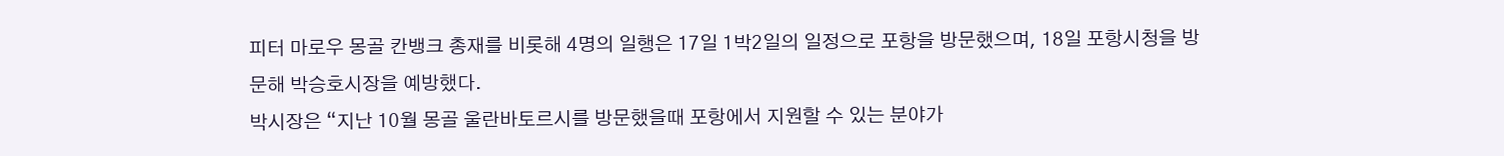피터 마로우 몽골 칸뱅크 총재를 비롯해 4명의 일행은 17일 1박2일의 일정으로 포항을 방문했으며, 18일 포항시청을 방문해 박승호시장을 예방했다.
박시장은 “지난 10월 몽골 울란바토르시를 방문했을때 포항에서 지원할 수 있는 분야가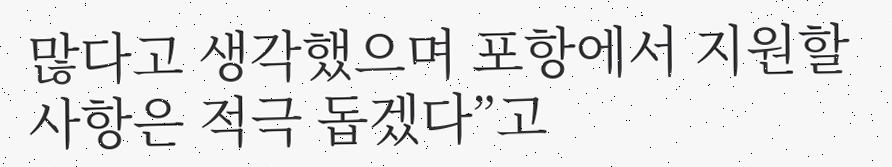많다고 생각했으며 포항에서 지원할 사항은 적극 돕겠다”고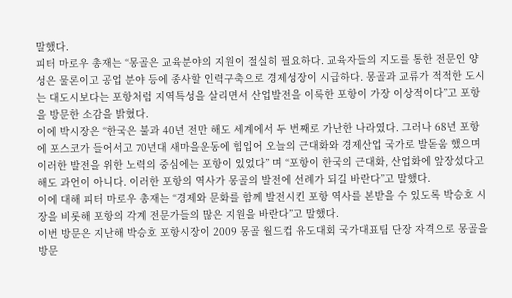말했다.
피터 마로우 총재는 “몽골은 교육분야의 지원이 절실히 필요하다. 교육자들의 지도를 통한 전문인 양성은 물론이고 공업 분야 등에 종사할 인력구축으로 경제성장이 시급하다. 몽골과 교류가 적적한 도시는 대도시보다는 포항처럼 지역특성을 살리면서 산업발전을 이룩한 포항이 가장 이상적이다”고 포항을 방문한 소감을 밝혔다.
이에 박시장은 “한국은 불과 40년 전만 해도 세계에서 두 번째로 가난한 나라였다. 그러나 68년 포항에 포스코가 들어서고 70년대 새마을운동에 힘입어 오늘의 근대화와 경제산업 국가로 발돋움 했으며 이러한 발전을 위한 노력의 중심에는 포항이 있었다” 며 “포항이 한국의 근대화, 산업화에 앞장섰다고 해도 과언이 아니다. 이러한 포항의 역사가 몽골의 발전에 선례가 되길 바란다”고 말했다.
이에 대해 피터 마로우 총재는 “경제와 문화를 함께 발전시킨 포항 역사를 본받을 수 있도록 박승호 시장을 비롯해 포항의 각계 전문가들의 많은 지원을 바란다”고 말했다.
이번 방문은 지난해 박승호 포항시장이 2009 몽골 월드컵 유도대회 국가대표팀 단장 자격으로 몽골을 방문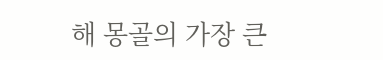해 몽골의 가장 큰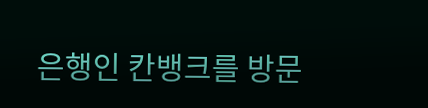은행인 칸뱅크를 방문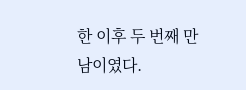한 이후 두 번째 만남이였다.